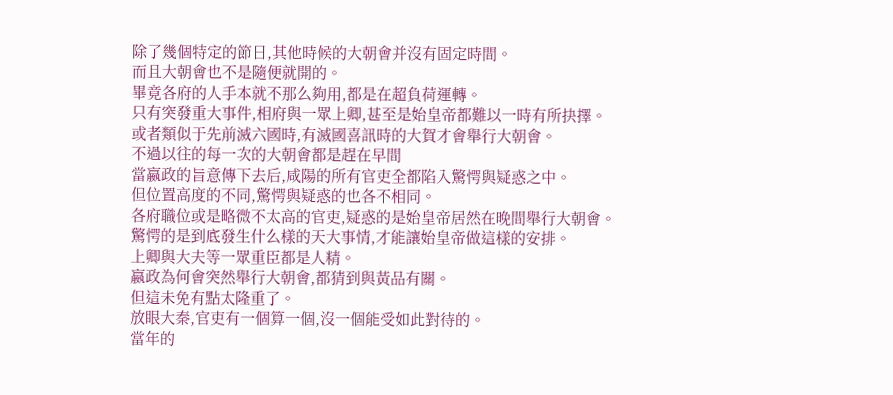除了幾個特定的節日,其他時候的大朝會并沒有固定時間。
而且大朝會也不是隨便就開的。
畢竟各府的人手本就不那么夠用,都是在超負荷運轉。
只有突發重大事件,相府與一眾上卿,甚至是始皇帝都難以一時有所抉擇。
或者類似于先前滅六國時,有滅國喜訊時的大賀才會舉行大朝會。
不過以往的每一次的大朝會都是趕在早間
當嬴政的旨意傳下去后,咸陽的所有官吏全都陷入驚愕與疑惑之中。
但位置高度的不同,驚愕與疑惑的也各不相同。
各府職位或是略微不太高的官吏,疑惑的是始皇帝居然在晚間舉行大朝會。
驚愕的是到底發生什么樣的天大事情,才能讓始皇帝做這樣的安排。
上卿與大夫等一眾重臣都是人精。
嬴政為何會突然舉行大朝會,都猜到與黃品有關。
但這未免有點太隆重了。
放眼大秦,官吏有一個算一個,沒一個能受如此對待的。
當年的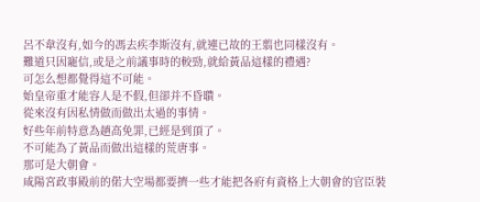呂不韋沒有,如今的馮去疾李斯沒有,就連已故的王翦也同樣沒有。
難道只因寵信,或是之前議事時的較勁,就給黃品這樣的禮遇?
可怎么想都覺得這不可能。
始皇帝重才能容人是不假,但卻并不昏聵。
從來沒有因私情做而做出太過的事情。
好些年前特意為趙高免罪,已經是到頂了。
不可能為了黃品而做出這樣的荒唐事。
那可是大朝會。
咸陽宮政事殿前的偌大空場都要擠一些才能把各府有資格上大朝會的官臣裝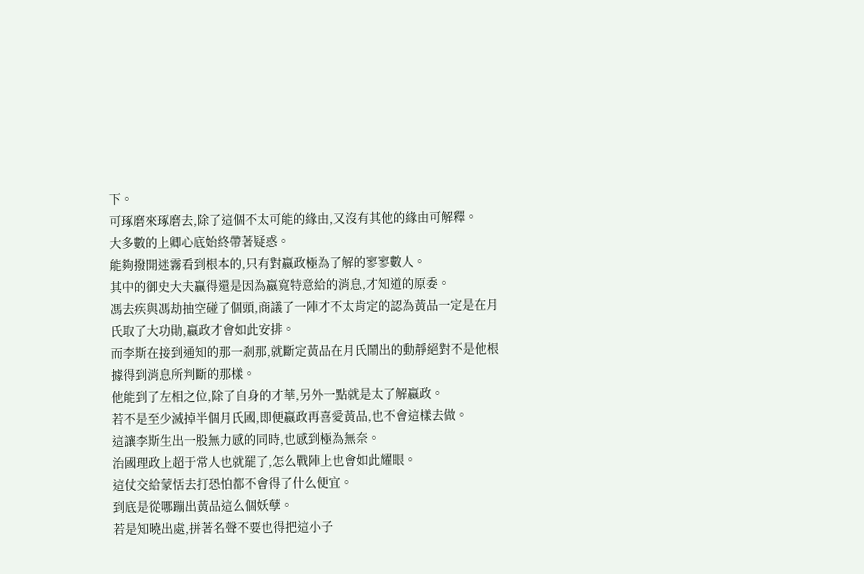下。
可琢磨來琢磨去,除了這個不太可能的緣由,又沒有其他的緣由可解釋。
大多數的上卿心底始終帶著疑惑。
能夠撥開迷霧看到根本的,只有對嬴政極為了解的寥寥數人。
其中的御史大夫贏得還是因為嬴寬特意給的消息,才知道的原委。
馮去疾與馮劫抽空碰了個頭,商議了一陣才不太肯定的認為黃品一定是在月氏取了大功勛,嬴政才會如此安排。
而李斯在接到通知的那一剎那,就斷定黃品在月氏鬧出的動靜絕對不是他根據得到消息所判斷的那樣。
他能到了左相之位,除了自身的才華,另外一點就是太了解嬴政。
若不是至少滅掉半個月氏國,即便嬴政再喜愛黃品,也不會這樣去做。
這讓李斯生出一股無力感的同時,也感到極為無奈。
治國理政上超于常人也就罷了,怎么戰陣上也會如此耀眼。
這仗交給蒙恬去打恐怕都不會得了什么便宜。
到底是從哪蹦出黃品這么個妖孽。
若是知曉出處,拼著名聲不要也得把這小子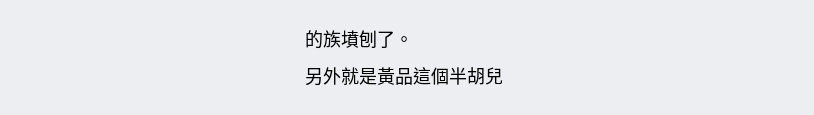的族墳刨了。
另外就是黃品這個半胡兒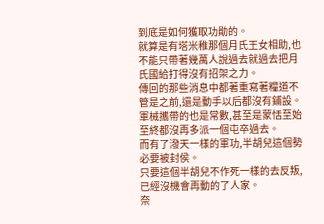到底是如何獲取功勛的。
就算是有塔米稚那個月氏王女相助,也不能只帶著幾萬人說過去就過去把月氏國給打得沒有招架之力。
傳回的那些消息中都著重寫著糧道不管是之前,還是動手以后都沒有鋪設。
軍械攜帶的也是常數,甚至是蒙恬至始至終都沒再多派一個屯卒過去。
而有了潑天一樣的軍功,半胡兒這個勢必要被封侯。
只要這個半胡兒不作死一樣的去反叛,已經沒機會再動的了人家。
奈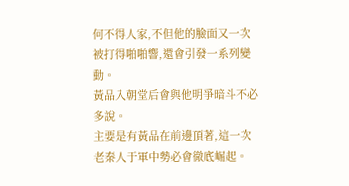何不得人家,不但他的臉面又一次被打得啪啪響,還會引發一系列變動。
黃品入朝堂后會與他明爭暗斗不必多說。
主要是有黃品在前邊頂著,這一次老秦人于軍中勢必會徹底崛起。